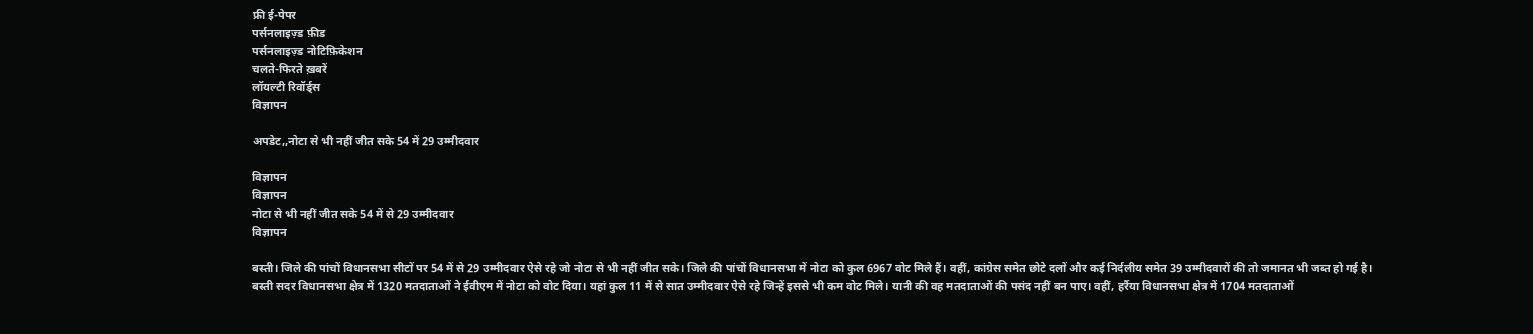फ्री ई-पेपर
पर्सनलाइज़्ड फ़ीड
पर्सनलाइज़्ड नोटिफ़िकेशन
चलते-फिरते ख़बरें
लॉयल्टी रिवॉर्ड्स
विज्ञापन

अपडेट,,नोटा से भी नहीं जीत सके 54 में 29 उम्मीदवार

विज्ञापन
विज्ञापन
नोटा से भी नहीं जीत सके 54 में से 29 उम्मीदवार
विज्ञापन

बस्ती। जिले की पांचों विधानसभा सीटों पर 54 में से 29 उम्मीदवार ऐसे रहे जो नोटा से भी नहीं जीत सके। जिले की पांचों विधानसभा में नोटा को कुल 6967 वोट मिले हैं। वहीं, कांग्रेस समेत छोटे दलों और कई निर्दलीय समेत 39 उम्मीदवारों की तो जमानत भी जब्त हो गई है।
बस्ती सदर विधानसभा क्षेत्र में 1320 मतदाताओं ने ईवीएम में नोटा को वोट दिया। यहां कुल 11 में से सात उम्मीदवार ऐसे रहे जिन्हें इससे भी कम वोट मिले। यानी की वह मतदाताओं की पसंद नहीं बन पाए। वहीं, हर्रैया विधानसभा क्षेत्र में 1704 मतदाताओं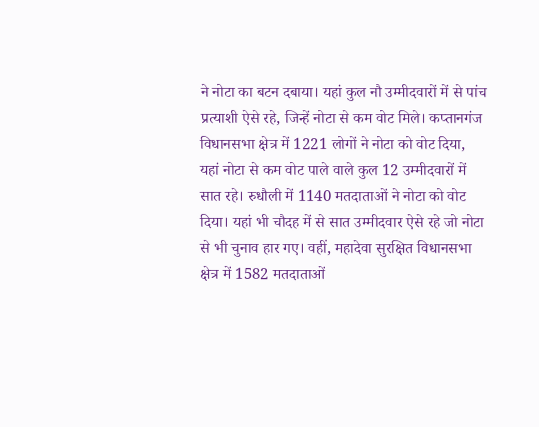ने नोटा का बटन दबाया। यहां कुल नौ उम्मीदवारों में से पांच प्रत्याशी ऐसे रहे, जिन्हें नोटा से कम वोट मिले। कप्तानगंज विधानसभा क्षेत्र में 1221 लोगों ने नोटा को वोट दिया, यहां नोटा से कम वोट पाले वाले कुल 12 उम्मीदवारों में सात रहे। रुधौली में 1140 मतदाताओं ने नोटा को वोट दिया। यहां भी चौदह में से सात उम्मीदवार ऐसे रहे जो नोटा से भी चुनाव हार गए। वहीं, महादेवा सुरक्षित विधानसभा क्षेत्र में 1582 मतदाताओं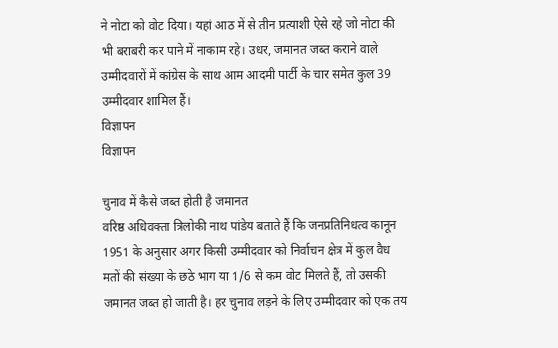ने नोटा को वोट दिया। यहां आठ में से तीन प्रत्याशी ऐसे रहे जो नोटा की भी बराबरी कर पाने में नाकाम रहे। उधर, जमानत जब्त कराने वाले उम्मीदवारों में कांग्रेस के साथ आम आदमी पार्टी के चार समेत कुल 39 उम्मीदवार शामिल हैं।
विज्ञापन
विज्ञापन

चुनाव में कैसे जब्त होती है जमानत
वरिष्ठ अधिवक्ता त्रिलोकी नाथ पांडेय बताते हैं कि जनप्रतिनिधत्व कानून 1951 के अनुसार अगर किसी उम्मीदवार को निर्वाचन क्षेत्र में कुल वैध मतों की संख्या के छठे भाग या 1/6 से कम वोट मिलते हैं, तो उसकी जमानत जब्त हो जाती है। हर चुनाव लड़ने के लिए उम्मीदवार को एक तय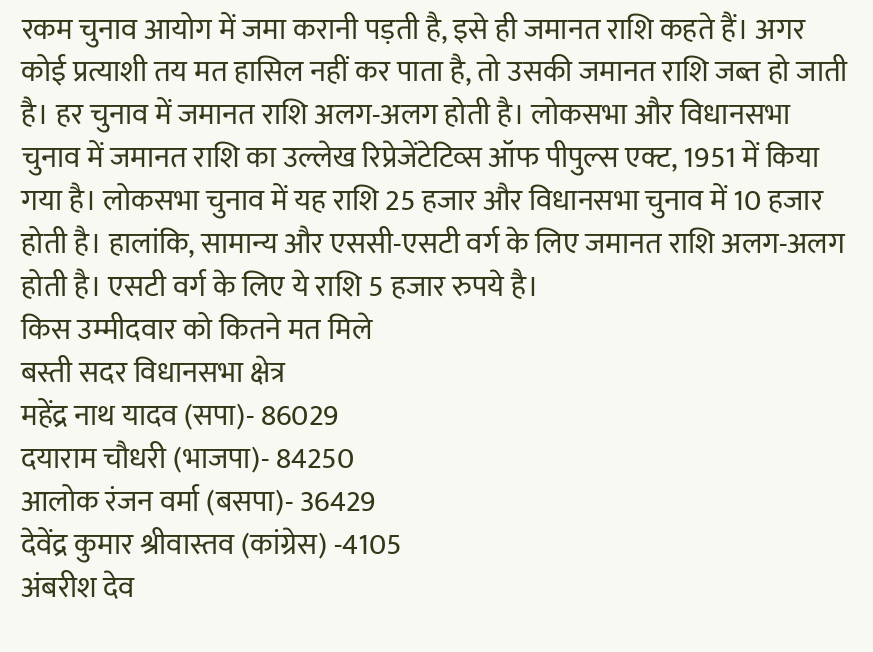रकम चुनाव आयोग में जमा करानी पड़ती है, इसे ही जमानत राशि कहते हैं। अगर कोई प्रत्याशी तय मत हासिल नहीं कर पाता है, तो उसकी जमानत राशि जब्त हो जाती है। हर चुनाव में जमानत राशि अलग-अलग होती है। लोकसभा और विधानसभा चुनाव में जमानत राशि का उल्लेख रिप्रेजेंटेटिव्स ऑफ पीपुल्स एक्ट, 1951 में किया गया है। लोकसभा चुनाव में यह राशि 25 हजार और विधानसभा चुनाव में 10 हजार होती है। हालांकि, सामान्य और एससी-एसटी वर्ग के लिए जमानत राशि अलग-अलग होती है। एसटी वर्ग के लिए ये राशि 5 हजार रुपये है।
किस उम्मीदवार को कितने मत मिले
बस्ती सदर विधानसभा क्षेत्र
महेंद्र नाथ यादव (सपा)- 86029
दयाराम चौधरी (भाजपा)- 84250
आलोक रंजन वर्मा (बसपा)- 36429
देवेंद्र कुमार श्रीवास्तव (कांग्रेस) -4105
अंबरीश देव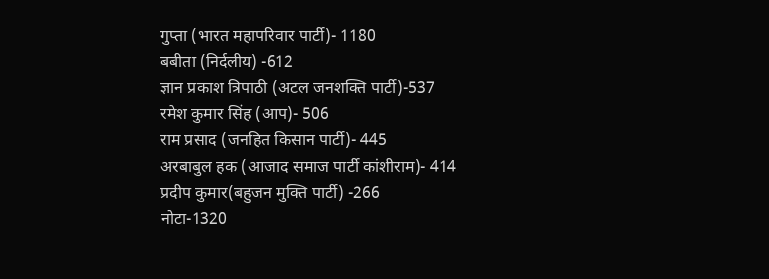गुप्ता (भारत महापरिवार पार्टी)- 1180
बबीता (निर्दलीय) -612
ज्ञान प्रकाश त्रिपाठी (अटल जनशक्ति पार्टी)-537
रमेश कुमार सिंह (आप)- 506
राम प्रसाद (जनहित किसान पार्टी)- 445
अरबाबुल हक (आजाद समाज पार्टी कांशीराम)- 414
प्रदीप कुमार(बहुजन मुक्ति पार्टी) -266
नोटा-1320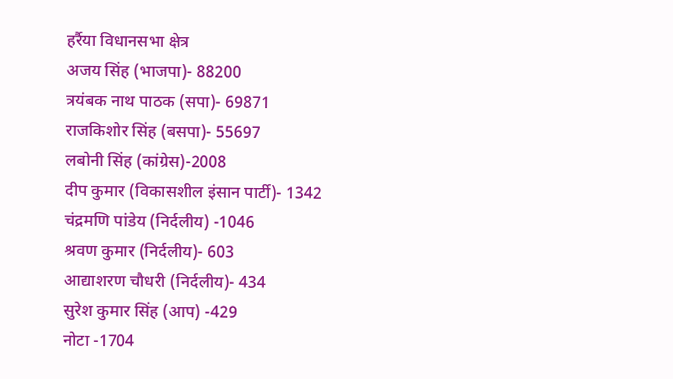हर्रैया विधानसभा क्षेत्र
अजय सिंह (भाजपा)- 88200
त्रयंबक नाथ पाठक (सपा)- 69871
राजकिशोर सिंह (बसपा)- 55697
लबोनी सिंह (कांग्रेस)-2008
दीप कुमार (विकासशील इंसान पार्टी)- 1342
चंद्रमणि पांडेय (निर्दलीय) -1046
श्रवण कुमार (निर्दलीय)- 603
आद्याशरण चौधरी (निर्दलीय)- 434
सुरेश कुमार सिंह (आप) -429
नोटा -1704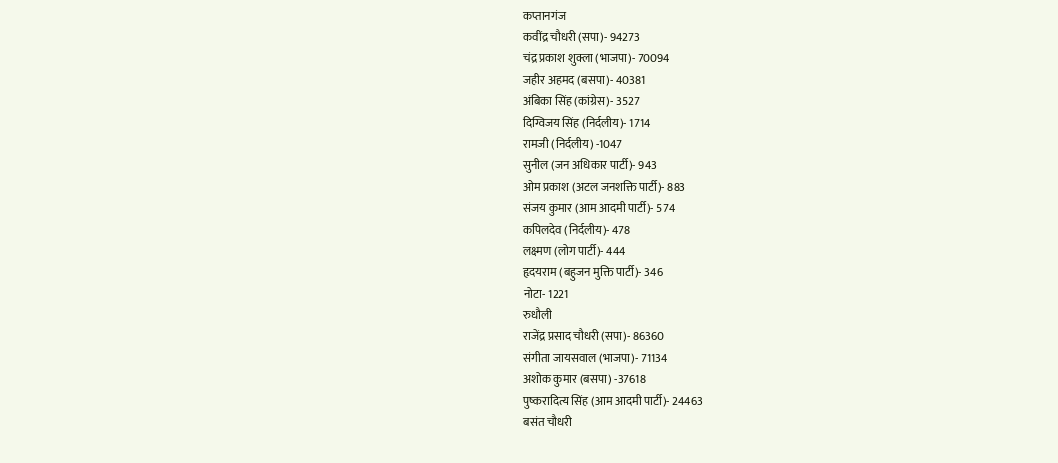कप्तानगंज
कवींद्र चौधरी (सपा)- 94273
चंद्र प्रकाश शुक्ला (भाजपा)- 70094
जहीर अहमद (बसपा)- 40381
अंबिका सिंह (कांग्रेस)- 3527
दिग्विजय सिंह (निर्दलीय)- 1714
रामजी (निर्दलीय) -1047
सुनील (जन अधिकार पार्टी)- 943
ओम प्रकाश (अटल जनशक्ति पार्टी)- 883
संजय कुमार (आम आदमी पार्टी)- 574
कपिलदेव (निर्दलीय)- 478
लक्ष्मण (लोग पार्टी)- 444
हृदयराम (बहुजन मुक्ति पार्टी)- 346
नोटा- 1221
रुधौली
राजेंद्र प्रसाद चौधरी (सपा)- 86360
संगीता जायसवाल (भाजपा)- 71134
अशोक कुमार (बसपा) -37618
पुष्करादित्य सिंह (आम आदमी पार्टी)- 24463
बसंत चौधरी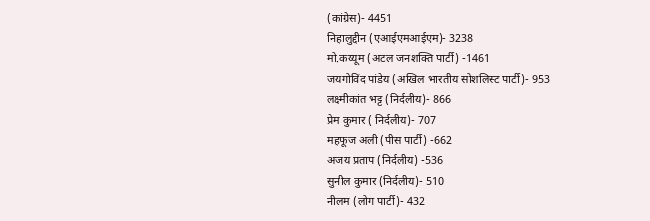(कांग्रेस)- 4451
निहालुद्दीन (एआईएमआईएम)- 3238
मो.कय्यूम (अटल जनशक्ति पार्टी) -1461
जयगोविंद पांडेय (अखिल भारतीय सोशलिस्ट पार्टी)- 953
लक्ष्मीकांत भट्ट (निर्दलीय)- 866
प्रेम कुमार ( निर्दलीय)- 707
महफूज अली (पीस पार्टी) -662
अजय प्रताप (निर्दलीय) -536
सुनील कुमार (निर्दलीय)- 510
नीलम (लोग पार्टी)- 432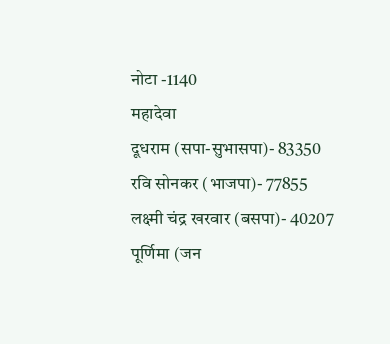नोटा -1140
महादेवा
दूधराम (सपा-सुभासपा)- 83350
रवि सोनकर (भाजपा)- 77855
लक्ष्मी चंद्र खरवार (बसपा)- 40207
पूर्णिमा (जन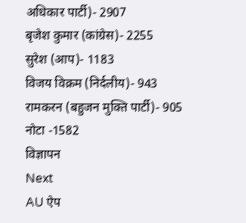अधिकार पार्टी)- 2907
बृजेश कुमार (कांग्रेस)- 2255
सुरेश (आप)- 1183
विजय विक्रम (निर्दलीय)- 943
रामकरन (बहुजन मुक्ति पार्टी)- 905
नोटा -1582
विज्ञापन
Next
AU ऐप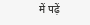में पढ़ें